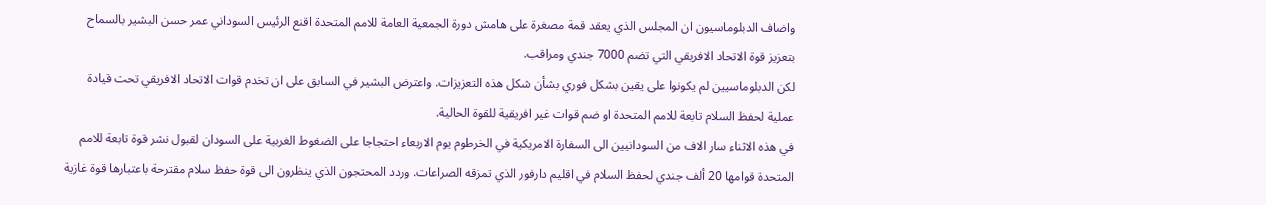واضاف الدبلوماسيون ان المجلس الذي يعقد قمة مصغرة على هامش دورة الجمعية العامة للامم المتحدة اقنع الرئيس السوداني عمر حسن البشير بالسماح بتعزيز قوة الاتحاد الافريقي التي تضم 7000 جندي ومراقب.
لكن الدبلوماسيين لم يكونوا على يقين بشكل فوري بشأن شكل هذه التعزيزات. واعترض البشير في السابق على ان تخدم قوات الاتحاد الافريقي تحت قيادة عملية لحفظ السلام تابعة للامم المتحدة او ضم قوات غير افريقية للقوة الحالية.
في هذه الاثناء سار الاف من السودانيين الى السفارة الامريكية في الخرطوم يوم الاربعاء احتجاجا على الضغوط الغربية على السودان لقبول نشر قوة تابعة للامم المتحدة قوامها 20 ألف جندي لحفظ السلام في اقليم دارفور الذي تمزقه الصراعات. وردد المحتجون الذي ينظرون الى قوة حفظ سلام مقترحة باعتبارها قوة غازية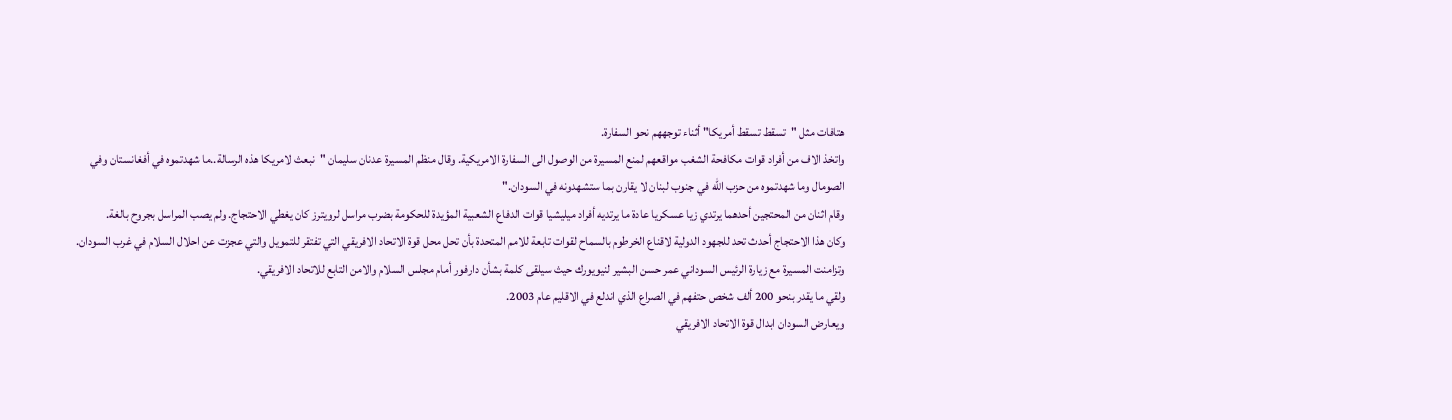هتافات مثل "تسقط تسقط أمريكا" أثناء توجههم نحو السفارة.
واتخذ الاف من أفراد قوات مكافحة الشغب مواقعهم لمنع المسيرة من الوصول الى السفارة الامريكية. وقال منظم المسيرة عدنان سليمان "نبعث لامريكا هذه الرسالة..ما شهدتموه في أفغانستان وفي الصومال وما شهدتموه من حزب الله في جنوب لبنان لا يقارن بما ستشهدونه في السودان."
وقام اثنان من المحتجين أحدهما يرتدي زيا عسكريا عادة ما يرتديه أفراد ميليشيا قوات الدفاع الشعبية المؤيدة للحكومة بضرب مراسل لرويترز كان يغطي الاحتجاج. ولم يصب المراسل بجروح بالغة.
وكان هذا الاحتجاج أحدث تحد للجهود الدولية لاقناع الخرطوم بالسماح لقوات تابعة للامم المتحدة بأن تحل محل قوة الاتحاد الافريقي التي تفتقر للتمويل والتي عجزت عن احلال السلام في غرب السودان.
وتزامنت المسيرة مع زيارة الرئيس السوداني عمر حسن البشير لنيويورك حيث سيلقى كلمة بشأن دارفور أمام مجلس السلام والامن التابع للاتحاد الافريقي.
ولقي ما يقدر بنحو 200 ألف شخص حتفهم في الصراع الذي اندلع في الاقليم عام 2003.
ويعارض السودان ابدال قوة الاتحاد الافريقي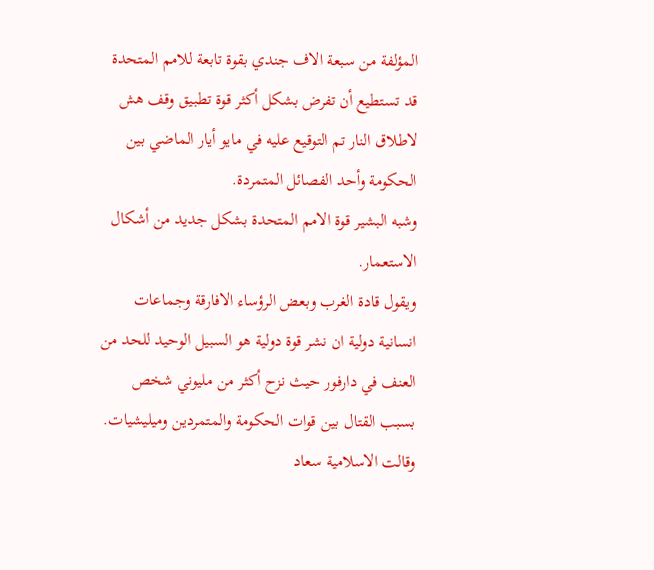المؤلفة من سبعة الاف جندي بقوة تابعة للامم المتحدة قد تستطيع أن تفرض بشكل أكثر قوة تطبيق وقف هش لاطلاق النار تم التوقيع عليه في مايو أيار الماضي بين الحكومة وأحد الفصائل المتمردة.
وشبه البشير قوة الامم المتحدة بشكل جديد من أشكال الاستعمار.
ويقول قادة الغرب وبعض الرؤساء الافارقة وجماعات انسانية دولية ان نشر قوة دولية هو السبيل الوحيد للحد من العنف في دارفور حيث نزح أكثر من مليوني شخص بسبب القتال بين قوات الحكومة والمتمردين وميليشيات.
وقالت الاسلامية سعاد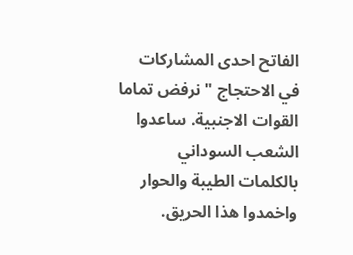الفاتح احدى المشاركات في الاحتجاج "نرفض تماما القوات الاجنبية. ساعدوا الشعب السوداني بالكلمات الطيبة والحوار واخمدوا هذا الحريق.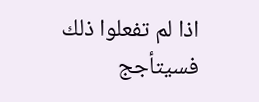اذا لم تفعلوا ذلك فسيتأجج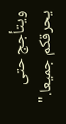ويتأجج حتى يحرقكم جميعا."